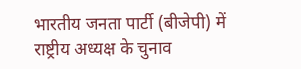भारतीय जनता पार्टी (बीजेपी) में राष्ट्रीय अध्यक्ष के चुनाव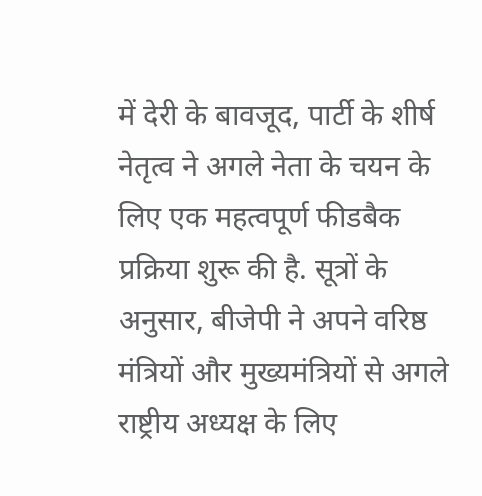में देरी के बावजूद, पार्टी के शीर्ष नेतृत्व ने अगले नेता के चयन के लिए एक महत्वपूर्ण फीडबैक प्रक्रिया शुरू की है. सूत्रों के अनुसार, बीजेपी ने अपने वरिष्ठ मंत्रियों और मुख्यमंत्रियों से अगले राष्ट्रीय अध्यक्ष के लिए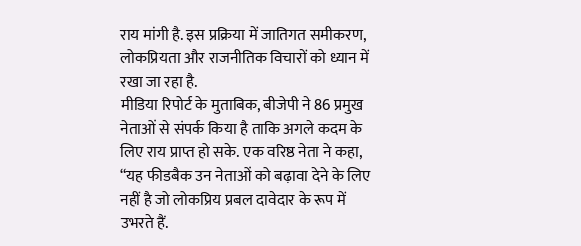राय मांगी है. इस प्रक्रिया में जातिगत समीकरण, लोकप्रियता और राजनीतिक विचारों को ध्यान में रखा जा रहा है.
मीडिया रिपोर्ट के मुताबिक, बीजेपी ने 86 प्रमुख नेताओं से संपर्क किया है ताकि अगले कदम के लिए राय प्राप्त हो सके. एक वरिष्ठ नेता ने कहा, “यह फीडबैक उन नेताओं को बढ़ावा देने के लिए नहीं है जो लोकप्रिय प्रबल दावेदार के रूप में उभरते हैं.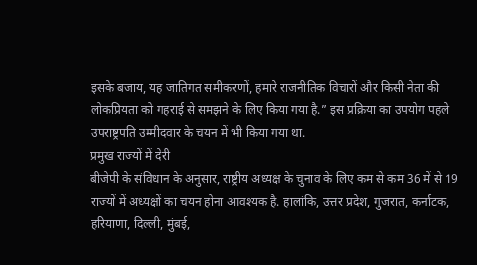इसके बजाय, यह जातिगत समीकरणों, हमारे राजनीतिक विचारों और किसी नेता की लोकप्रियता को गहराई से समझने के लिए किया गया है.” इस प्रक्रिया का उपयोग पहले उपराष्ट्रपति उम्मीदवार के चयन में भी किया गया था.
प्रमुख राज्यों में देरी
बीजेपी के संविधान के अनुसार, राष्ट्रीय अध्यक्ष के चुनाव के लिए कम से कम 36 में से 19 राज्यों में अध्यक्षों का चयन होना आवश्यक है. हालांकि, उत्तर प्रदेश, गुजरात, कर्नाटक, हरियाणा, दिल्ली, मुंबई,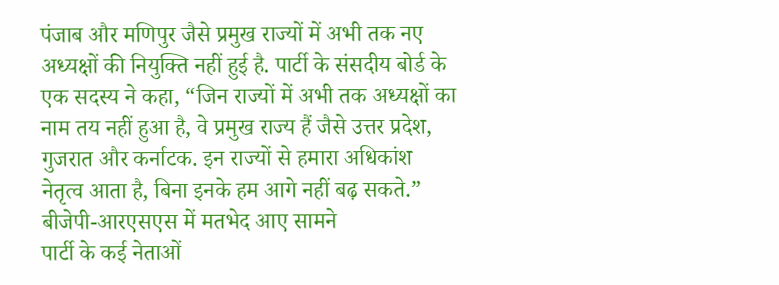पंजाब और मणिपुर जैसे प्रमुख राज्यों में अभी तक नए अध्यक्षों की नियुक्ति नहीं हुई है. पार्टी के संसदीय बोर्ड के एक सदस्य ने कहा, “जिन राज्यों में अभी तक अध्यक्षों का नाम तय नहीं हुआ है, वे प्रमुख राज्य हैं जैसे उत्तर प्रदेश, गुजरात और कर्नाटक. इन राज्यों से हमारा अधिकांश नेतृत्व आता है, बिना इनके हम आगे नहीं बढ़ सकते.”
बीजेपी-आरएसएस में मतभेद आए सामने
पार्टी के कई नेताओं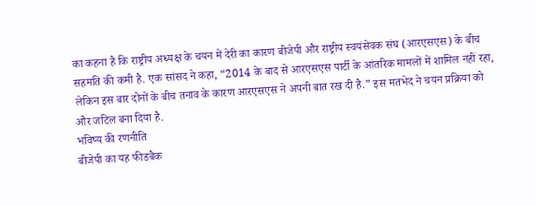का कहना है कि राष्ट्रीय अध्यक्ष के चयन में देरी का कारण बीजेपी और राष्ट्रीय स्वयंसेवक संघ (आरएसएस) के बीच सहमति की कमी है. एक सांसद ने कहा, “2014 के बाद से आरएसएस पार्टी के आंतरिक मामलों में शामिल नहीं रहा, लेकिन इस बार दोनों के बीच तनाव के कारण आरएसएस ने अपनी बात रख दी है.” इस मतभेद ने चयन प्रक्रिया को और जटिल बना दिया है.
भविष्य की रणनीति
बीजेपी का यह फीडबैक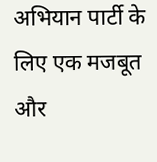अभियान पार्टी के लिए एक मजबूत और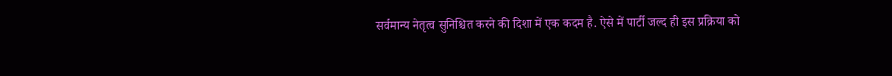सर्वमान्य नेतृत्व सुनिश्चित करने की दिशा में एक कदम है. ऐसे में पार्टी जल्द ही इस प्रक्रिया को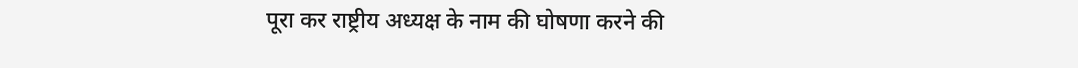पूरा कर राष्ट्रीय अध्यक्ष के नाम की घोषणा करने की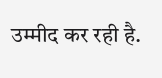उम्मीद कर रही है.